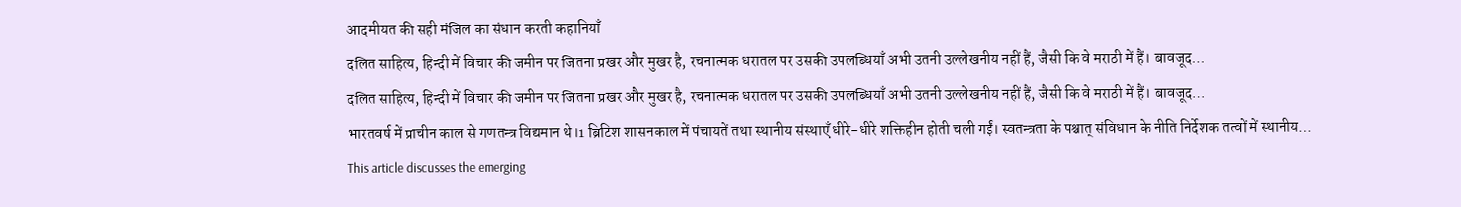आदमीयत की सही मंजिल का संधान करती कहानियाँ
दलित साहित्य, हिन्दी में विचार की जमीन पर जितना प्रखर और मुखर है, रचनात्मक धरातल पर उसकी उपलब्धियाँ अभी उतनी उल्लेखनीय नहीं हैं, जैसी कि वे मराठी में हैं। बावजूद…
दलित साहित्य, हिन्दी में विचार की जमीन पर जितना प्रखर और मुखर है, रचनात्मक धरातल पर उसकी उपलब्धियाँ अभी उतनी उल्लेखनीय नहीं हैं, जैसी कि वे मराठी में हैं। बावजूद…
भारतवर्ष में प्राचीन काल से गणतन्त्र विद्यमान थे।1 ब्रिटिश शासनकाल में पंचायतें तथा स्थानीय संस्थाएँ धीरे-धीरे शक्तिहीन होती चली गईं। स्वतन्त्रता के पश्चात् संविधान के नीति निर्देशक तत्वों में स्थानीय…
This article discusses the emerging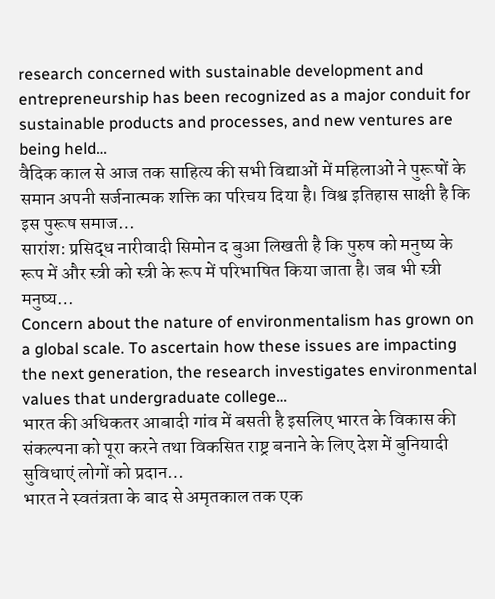research concerned with sustainable development and entrepreneurship has been recognized as a major conduit for sustainable products and processes, and new ventures are being held…
वैदिक काल से आज तक साहित्य की सभी विद्याओं में महिलाओं ने पुरूषों के समान अपनी सर्जनात्मक शक्ति का परिचय दिया है। विश्व इतिहास साक्षी है कि इस पुरूष समाज…
सारांश: प्रसिद्ध नारीवादी सिमोन द बुआ लिखती है कि पुरुष को मनुष्य के रूप में और स्त्री को स्त्री के रूप में परिभाषित किया जाता है। जब भी स्त्री मनुष्य…
Concern about the nature of environmentalism has grown on a global scale. To ascertain how these issues are impacting the next generation, the research investigates environmental values that undergraduate college…
भारत की अधिकतर आबादी गांव में बसती है इसलिए भारत के विकास की संकल्पना को पूरा करने तथा विकसित राष्ट्र बनाने के लिए देश में बुनियादी सुविधाएं लोगों को प्रदान…
भारत ने स्वतंत्रता के बाद से अमृतकाल तक एक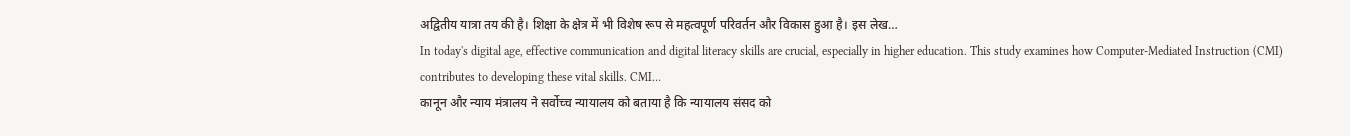अद्वितीय यात्रा तय की है। शिक्षा के क्षेत्र में भी विशेष रूप से महत्वपूर्ण परिवर्तन और विकास हुआ है। इस लेख…
In today's digital age, effective communication and digital literacy skills are crucial, especially in higher education. This study examines how Computer-Mediated Instruction (CMI) contributes to developing these vital skills. CMI…
कानून और न्याय मंत्रालय ने सर्वोच्च न्यायालय को बताया है कि न्यायालय संसद को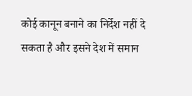कोई कानून बनाने का निर्देश नहीं दे सकता है और इसने देश में समान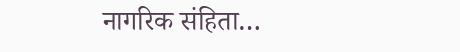नागरिक संहिता…